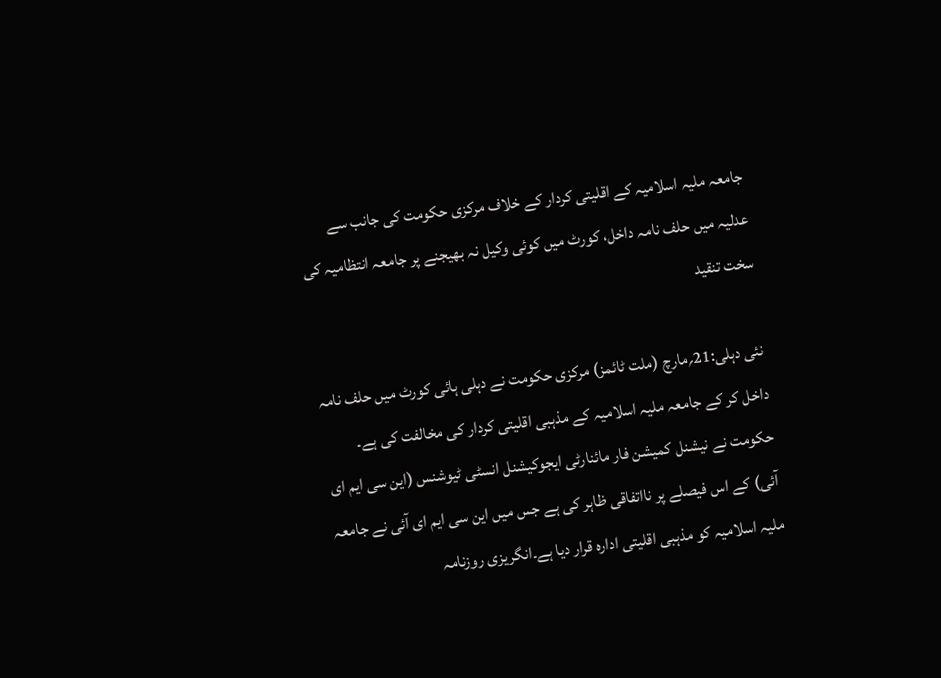جامعہ ملیہ اسلامیہ کے اقلیتی کردار کے خلاف مرکزی حکومت کی جانب سے عدلیہ میں حلف نامہ داخل، کورٹ میں کوئی وکیل نہ بھیجنے پر جامعہ انتظامیہ کی سخت تنقید

نئی دہلی:21؍مارچ (ملت ٹائمز) مرکزی حکومت نے دہلی ہائی کورٹ میں حلف نامہ داخل کر کے جامعہ ملیہ اسلامیہ کے مذہبی اقلیتی کردار کی مخالفت کی ہے۔ حکومت نے نیشنل کمیشن فار مائنارٹی ایجوکیشنل انسٹی ٹیوشنس (این سی ایم ای آئی) کے اس فیصلے پر نااتفاقی ظاہر کی ہے جس میں این سی ایم ای آئی نے جامعہ ملیہ اسلامیہ کو مذہبی اقلیتی ادارہ قرار دیا ہے۔انگریزی روزنامہ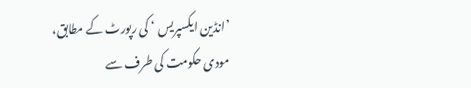’انڈین ایکسپریس ‘ کی رپورٹ کے مطابق، مودی حکومت کی طرف سے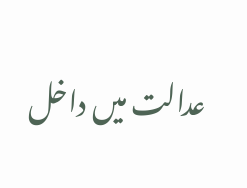عدالت میں داخل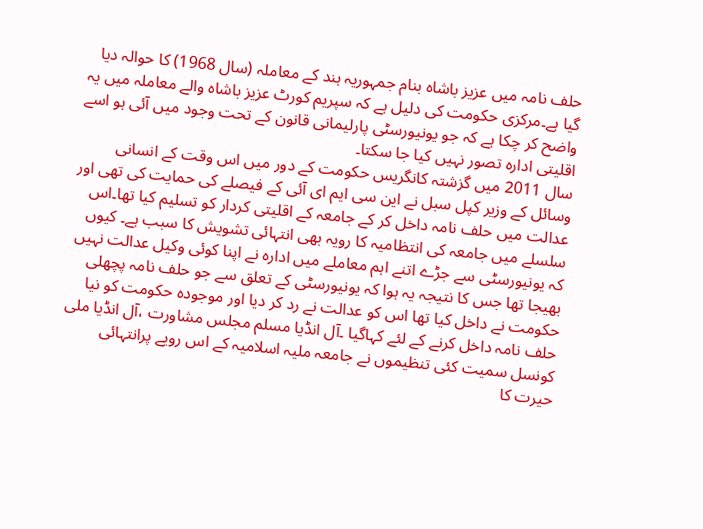حلف نامہ میں عزیز باشاہ بنام جمہوریہ ہند کے معاملہ (سال 1968) کا حوالہ دیا گیا ہے۔مرکزی حکومت کی دلیل ہے کہ سپریم کورٹ عزیز باشاہ والے معاملہ میں یہ واضح کر چکا ہے کہ جو یونیورسٹی پارلیمانی قانون کے تحت وجود میں آئی ہو اسے اقلیتی ادارہ تصور نہیں کیا جا سکتا۔
سال 2011 میں گزشتہ کانگریس حکومت کے دور میں اس وقت کے انسانی وسائل کے وزیر کپل سبل نے این سی ایم ای آئی کے فیصلے کی حمایت کی تھی اور عدالت میں حلف نامہ داخل کر کے جامعہ کے اقلیتی کردار کو تسلیم کیا تھا۔اس سلسلے میں جامعہ کی انتظامیہ کا رویہ بھی انتہائی تشویش کا سبب ہے۔ کیوں کہ یونیورسٹی سے جڑے اتنے اہم معاملے میں ادارہ نے اپنا کوئی وکیل عدالت نہیں بھیجا تھا جس کا نتیجہ یہ ہوا کہ یونیورسٹی کے تعلق سے جو حلف نامہ پچھلی حکومت نے داخل کیا تھا اس کو عدالت نے رد کر دیا اور موجودہ حکومت کو نیا حلف نامہ داخل کرنے کے لئے کہاگیا ۔آل انڈیا مسلم مجلس مشاورت ،آل انڈیا ملی کونسل سمیت کئی تنظیموں نے جامعہ ملیہ اسلامیہ کے اس رویے پرانتہائی حیرت کا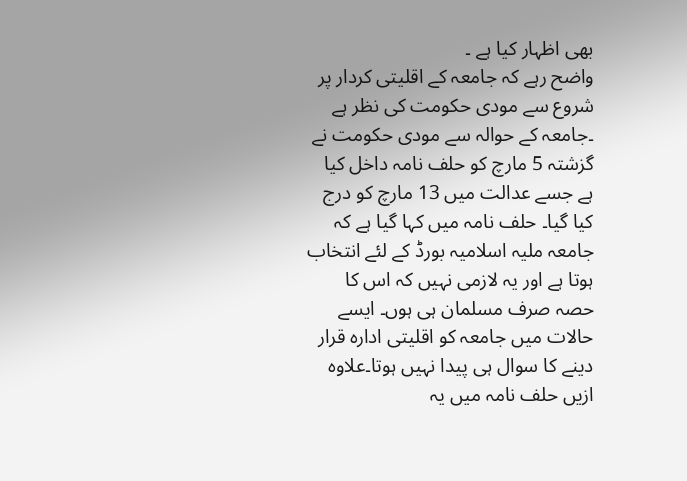بھی اظہار کیا ہے ۔
واضح رہے کہ جامعہ کے اقلیتی کردار پر شروع سے مودی حکومت کی نظر ہے ۔جامعہ کے حوالہ سے مودی حکومت نے گزشتہ 5 مارچ کو حلف نامہ داخل کیا ہے جسے عدالت میں 13 مارچ کو درج کیا گیا۔ حلف نامہ میں کہا گیا ہے کہ جامعہ ملیہ اسلامیہ بورڈ کے لئے انتخاب ہوتا ہے اور یہ لازمی نہیں کہ اس کا حصہ صرف مسلمان ہی ہوں۔ ایسے حالات میں جامعہ کو اقلیتی ادارہ قرار دینے کا سوال ہی پیدا نہیں ہوتا۔علاوہ ازیں حلف نامہ میں یہ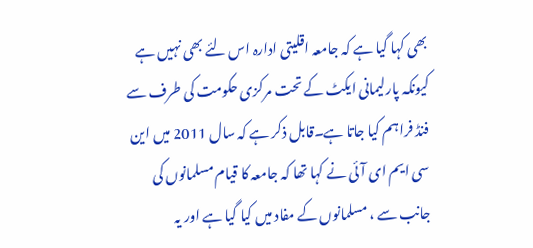بھی کہا گیا ہے کہ جامعہ اقلیتی ادارہ اس لئے بھی نہیں ہے کیونکہ پارلیمانی ایکٹ کے تحت مرکزی حکومت کی طرف سے فنڈ فراہم کیا جاتا ہے۔قابل ذکر ہے کہ سال 2011 میں این سی ایم ای آئی نے کہا تھا کہ جامعہ کا قیام مسلمانوں کی جانب سے ، مسلمانوں کے مفاد میں کیا گیا ہے اور یہ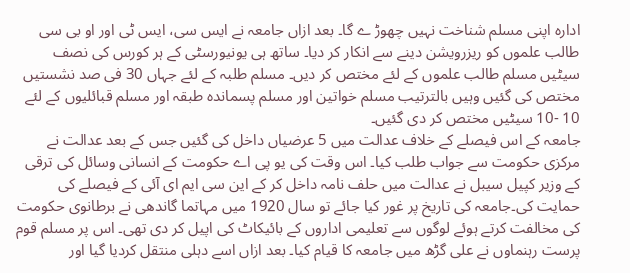ادارہ اپنی مسلم شناخت نہیں چھوڑ ے گا۔ بعد ازاں جامعہ نے ایس سی، ایس ٹی اور او بی سی طالب علموں کو ریزرویشن دینے سے انکار کر دیا۔ ساتھ ہی یونیورسٹی کے ہر کورس کی نصف سیٹیں مسلم طالب علموں کے لئے مختص کر دیں۔ مسلم طلبہ کے لئے جہاں 30 فی صد نشستیں مختص کی گئیں وہیں بالترتیب مسلم خواتین اور مسلم پسماندہ طبقہ اور مسلم قبائلیوں کے لئے 10 -10 سیٹیں مختص کر دی گئیں۔
جامعہ کے اس فیصلے کے خلاف عدالت میں 5 عرضیاں داخل کی گئیں جس کے بعد عدالت نے مرکزی حکومت سے جواب طلب کیا۔ اس وقت کی یو پی اے حکومت کے انسانی وسائل کی ترقی کے وزیر کپیل سیبل نے عدالت میں حلف نامہ داخل کر کے این سی ایم ای آئی کے فیصلے کی حمایت کی۔جامعہ کی تاریخ پر غور کیا جائے تو سال 1920 میں مہاتما گاندھی نے برطانوی حکومت کی مخالفت کرتے ہوئے لوگوں سے تعلیمی اداروں کے بائیکاٹ کی اپیل کر دی تھی۔ اس پر مسلم قوم پرست رہنماوں نے علی گڑھ میں جامعہ کا قیام کیا۔ بعد ازاں اسے دہلی منتقل کردیا گیا اور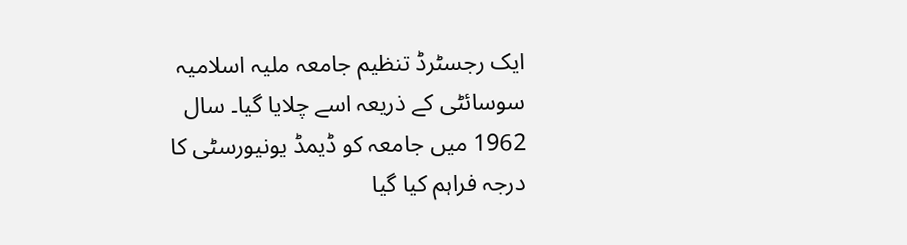ایک رجسٹرڈ تنظیم جامعہ ملیہ اسلامیہ سوسائٹی کے ذریعہ اسے چلایا گیا۔ سال 1962 میں جامعہ کو ڈیمڈ یونیورسٹی کا درجہ فراہم کیا گیا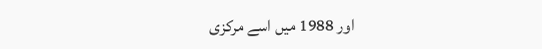اور 1988 میں اسے مرکزی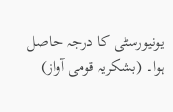یونیورسٹی کا درجہ حاصل ہوا۔ (بشکریہ قومی آواز)